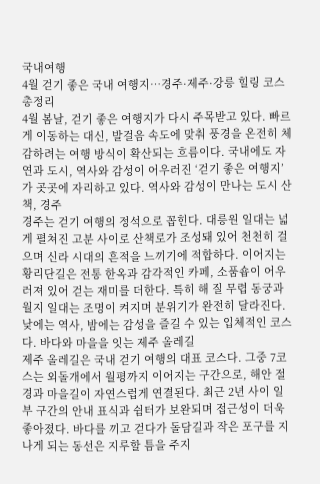국내여행
4월 걷기 좋은 국내 여행지…경주·제주·강릉 힐링 코스 총정리
4월 봄날, 걷기 좋은 여행지가 다시 주목받고 있다. 빠르게 이동하는 대신, 발걸음 속도에 맞춰 풍경을 온전히 체감하려는 여행 방식이 확산되는 흐름이다. 국내에도 자연과 도시, 역사와 감성이 어우러진 ‘걷기 좋은 여행지’가 곳곳에 자리하고 있다. 역사와 감성이 만나는 도시 산책, 경주
경주는 걷기 여행의 정석으로 꼽힌다. 대릉원 일대는 넓게 펼쳐진 고분 사이로 산책로가 조성돼 있어 천천히 걸으며 신라 시대의 흔적을 느끼기에 적합하다. 이어지는 황리단길은 전통 한옥과 감각적인 카페, 소품숍이 어우러져 있어 걷는 재미를 더한다. 특히 해 질 무렵 동궁과 월지 일대는 조명이 켜지며 분위기가 완전히 달라진다. 낮에는 역사, 밤에는 감성을 즐길 수 있는 입체적인 코스다. 바다와 마을을 잇는 제주 올레길
제주 올레길은 국내 걷기 여행의 대표 코스다. 그중 7코스는 외돌개에서 월평까지 이어지는 구간으로, 해안 절경과 마을길이 자연스럽게 연결된다. 최근 2년 사이 일부 구간의 안내 표식과 쉼터가 보완되며 접근성이 더욱 좋아졌다. 바다를 끼고 걷다가 돌담길과 작은 포구를 지나게 되는 동선은 지루할 틈을 주지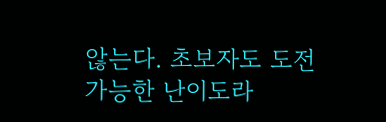않는다. 초보자도 도전 가능한 난이도라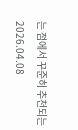는 점에서 꾸준히 추천되는
2026.04.08